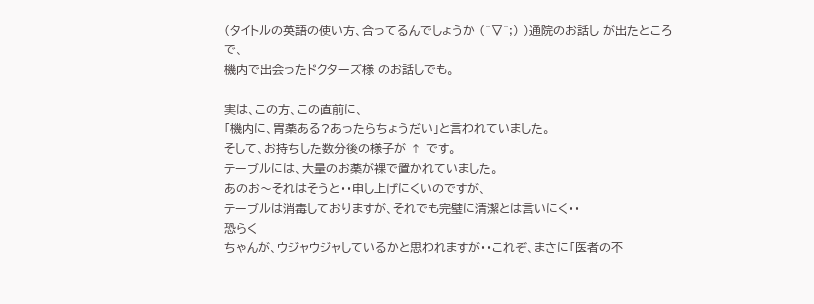(タイトルの英語の使い方、合ってるんでしょうか (^▽^;) )通院のお話し が出たところで、
機内で出会ったドクターズ様 のお話しでも。

実は、この方、この直前に、
「機内に、胃薬ある?あったらちょうだい」と言われていました。
そして、お持ちした数分後の様子が ↑ です。
テーブルには、大量のお薬が裸で置かれていました。
あのお〜それはそうと・・申し上げにくいのですが、
テーブルは消毒しておりますが、それでも完璧に清潔とは言いにく・・
恐らく
ちゃんが、ウジャウジャしているかと思われますが・・これぞ、まさに「医者の不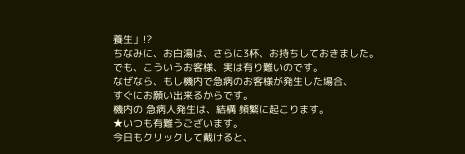養生」!?
ちなみに、お白湯は、さらに3杯、お持ちしておきました。
でも、こういうお客様、実は有り難いのです。
なぜなら、もし機内で急病のお客様が発生した場合、
すぐにお願い出来るからです。
機内の 急病人発生は、結構 頻繁に起こります。
★いつも有難うございます。
今日もクリックして戴けると、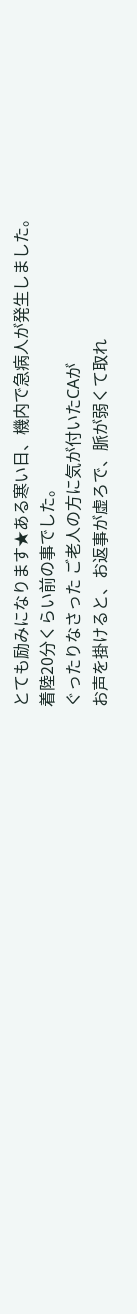とても励みになります★ある寒い日、機内で急病人が発生しました。
着陸20分くらい前の事でした。
ぐったりなさった ご老人の方に気が付いたCAが
お声を掛けると、お返事が虚ろで、脈が弱くて取れ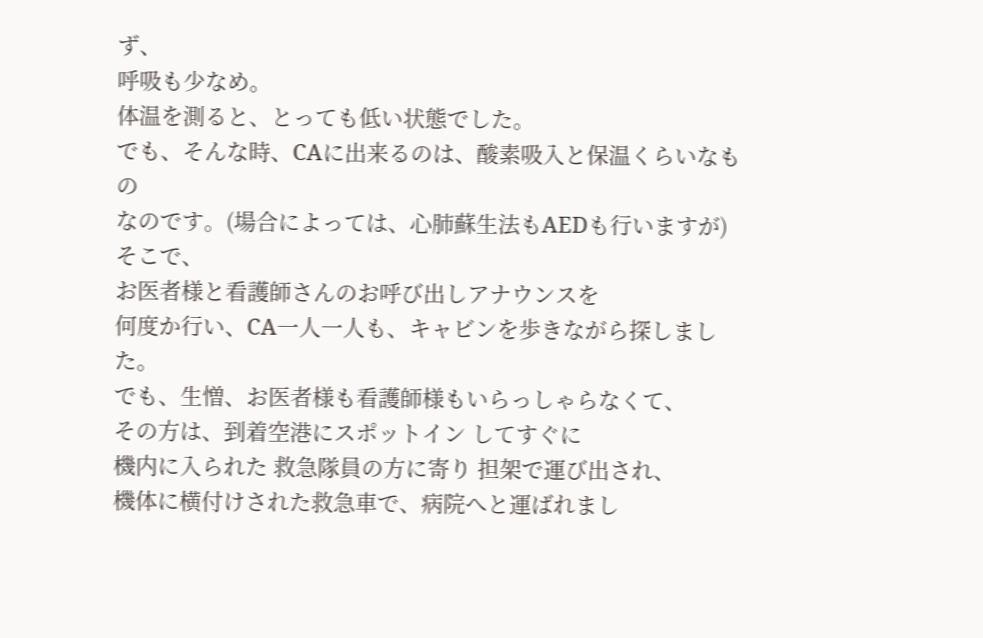ず、
呼吸も少なめ。
体温を測ると、とっても低い状態でした。
でも、そんな時、CAに出来るのは、酸素吸入と保温くらいなもの
なのです。(場合によっては、心肺蘇生法もAEDも行いますが)
そこで、
お医者様と看護師さんのお呼び出しアナウンスを
何度か行い、CA一人一人も、キャビンを歩きながら探しました。
でも、生憎、お医者様も看護師様もいらっしゃらなくて、
その方は、到着空港にスポットイン してすぐに
機内に入られた 救急隊員の方に寄り 担架で運び出され、
機体に横付けされた救急車で、病院へと運ばれまし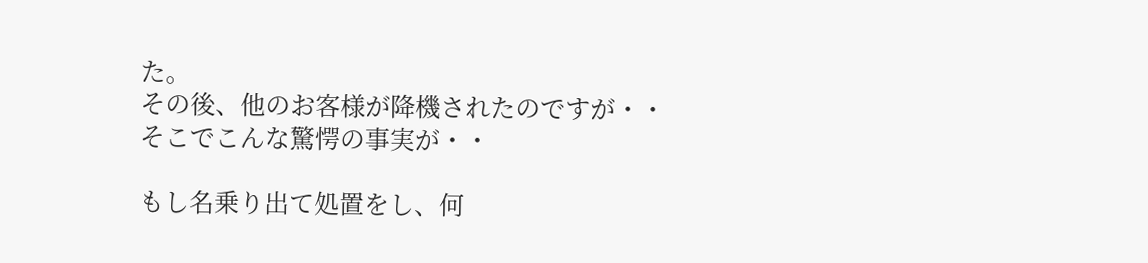た。
その後、他のお客様が降機されたのですが・・
そこでこんな驚愕の事実が・・

もし名乗り出て処置をし、何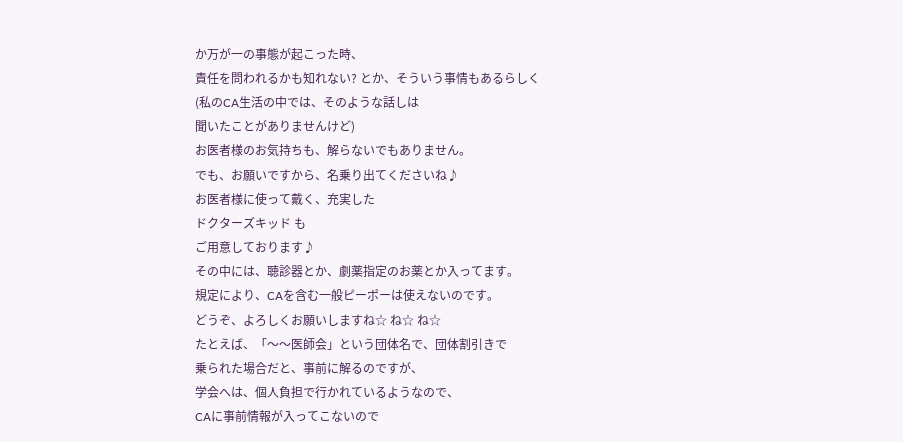か万が一の事態が起こった時、
責任を問われるかも知れない? とか、そういう事情もあるらしく
(私のCA生活の中では、そのような話しは
聞いたことがありませんけど)
お医者様のお気持ちも、解らないでもありません。
でも、お願いですから、名乗り出てくださいね♪
お医者様に使って戴く、充実した
ドクターズキッド も
ご用意しております♪
その中には、聴診器とか、劇薬指定のお薬とか入ってます。
規定により、CAを含む一般ピーポーは使えないのです。
どうぞ、よろしくお願いしますね☆ ね☆ ね☆
たとえば、「〜〜医師会」という団体名で、団体割引きで
乗られた場合だと、事前に解るのですが、
学会へは、個人負担で行かれているようなので、
CAに事前情報が入ってこないので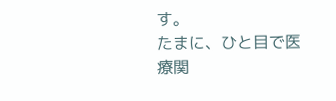す。
たまに、ひと目で医療関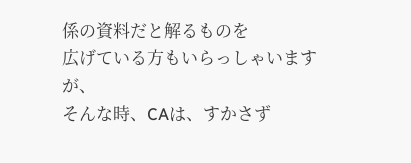係の資料だと解るものを
広げている方もいらっしゃいますが、
そんな時、CAは、すかさず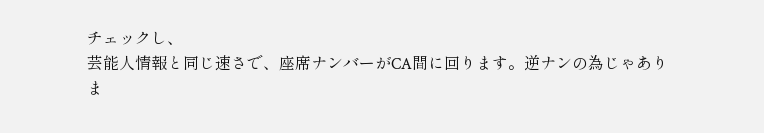チェックし、
芸能人情報と同じ速さで、座席ナンバーがCA間に回ります。逆ナンの為じゃありま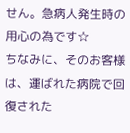せん。急病人発生時の用心の為です☆
ちなみに、そのお客様は、運ばれた病院で回復された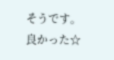そうです。
良かった☆